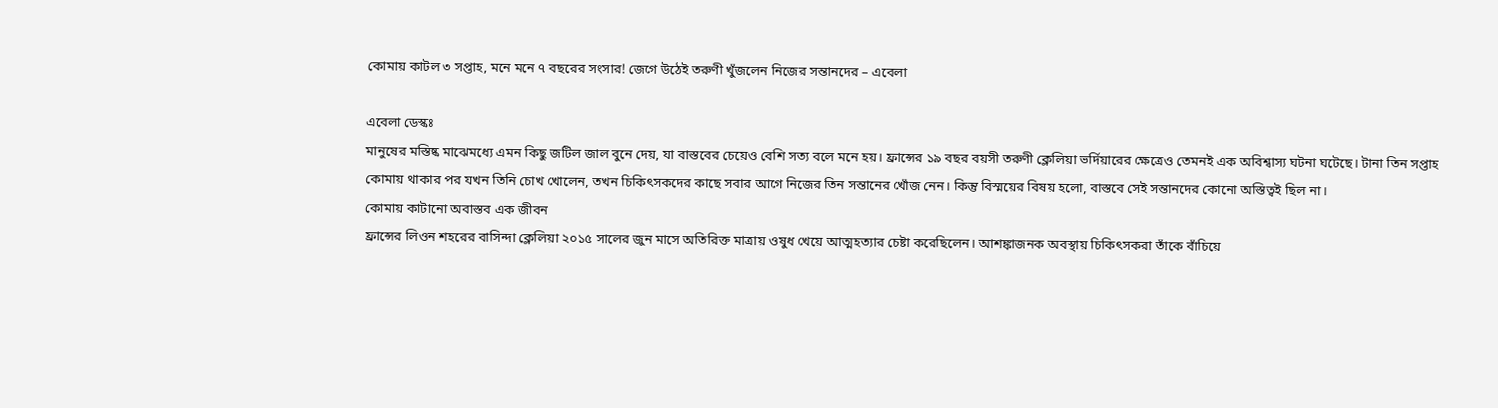কোমায় কাটল ৩ সপ্তাহ, মনে মনে ৭ বছরের সংসার! জেগে উঠেই তরুণী খুঁজলেন নিজের সন্তানদের – এবেলা

এবেলা ডেস্কঃ
মানুষের মস্তিষ্ক মাঝেমধ্যে এমন কিছু জটিল জাল বুনে দেয়, যা বাস্তবের চেয়েও বেশি সত্য বলে মনে হয়। ফ্রান্সের ১৯ বছর বয়সী তরুণী ক্লেলিয়া ভর্দিয়ারের ক্ষেত্রেও তেমনই এক অবিশ্বাস্য ঘটনা ঘটেছে। টানা তিন সপ্তাহ কোমায় থাকার পর যখন তিনি চোখ খোলেন, তখন চিকিৎসকদের কাছে সবার আগে নিজের তিন সন্তানের খোঁজ নেন। কিন্তু বিস্ময়ের বিষয় হলো, বাস্তবে সেই সন্তানদের কোনো অস্তিত্বই ছিল না।
কোমায় কাটানো অবাস্তব এক জীবন
ফ্রান্সের লিওন শহরের বাসিন্দা ক্লেলিয়া ২০১৫ সালের জুন মাসে অতিরিক্ত মাত্রায় ওষুধ খেয়ে আত্মহত্যার চেষ্টা করেছিলেন। আশঙ্কাজনক অবস্থায় চিকিৎসকরা তাঁকে বাঁচিয়ে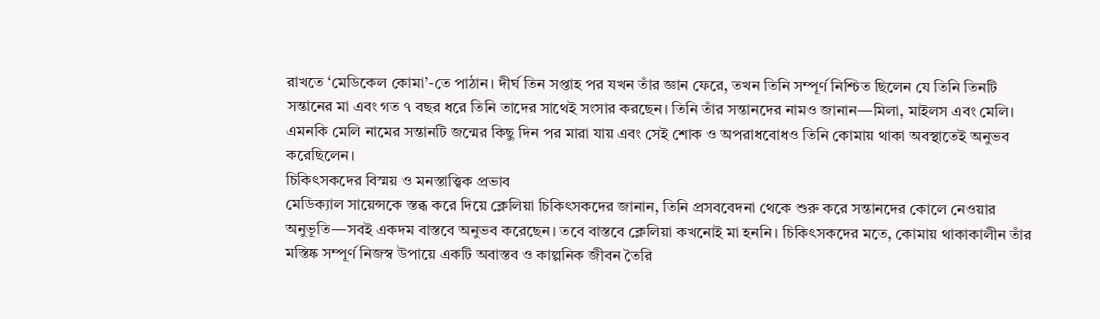রাখতে ‘মেডিকেল কোমা’-তে পাঠান। দীর্ঘ তিন সপ্তাহ পর যখন তাঁর জ্ঞান ফেরে, তখন তিনি সম্পূর্ণ নিশ্চিত ছিলেন যে তিনি তিনটি সন্তানের মা এবং গত ৭ বছর ধরে তিনি তাদের সাথেই সংসার করছেন। তিনি তাঁর সন্তানদের নামও জানান—মিলা, মাইলস এবং মেলি। এমনকি মেলি নামের সন্তানটি জন্মের কিছু দিন পর মারা যায় এবং সেই শোক ও অপরাধবোধও তিনি কোমায় থাকা অবস্থাতেই অনুভব করেছিলেন।
চিকিৎসকদের বিস্ময় ও মনস্তাত্ত্বিক প্রভাব
মেডিক্যাল সায়েন্সকে স্তব্ধ করে দিয়ে ক্লেলিয়া চিকিৎসকদের জানান, তিনি প্রসববেদনা থেকে শুরু করে সন্তানদের কোলে নেওয়ার অনুভূতি—সবই একদম বাস্তবে অনুভব করেছেন। তবে বাস্তবে ক্লেলিয়া কখনোই মা হননি। চিকিৎসকদের মতে, কোমায় থাকাকালীন তাঁর মস্তিষ্ক সম্পূর্ণ নিজস্ব উপায়ে একটি অবাস্তব ও কাল্পনিক জীবন তৈরি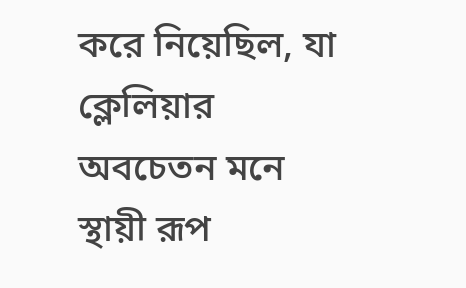করে নিয়েছিল, যা ক্লেলিয়ার অবচেতন মনে স্থায়ী রূপ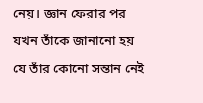নেয়। জ্ঞান ফেরার পর যখন তাঁকে জানানো হয় যে তাঁর কোনো সন্তান নেই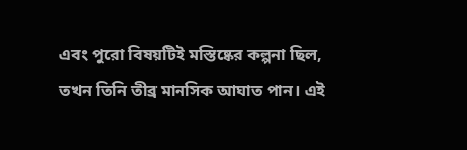এবং পুরো বিষয়টিই মস্তিষ্কের কল্পনা ছিল, তখন তিনি তীব্র মানসিক আঘাত পান। এই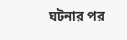ঘটনার পর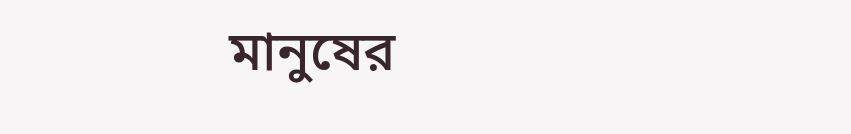মানুষের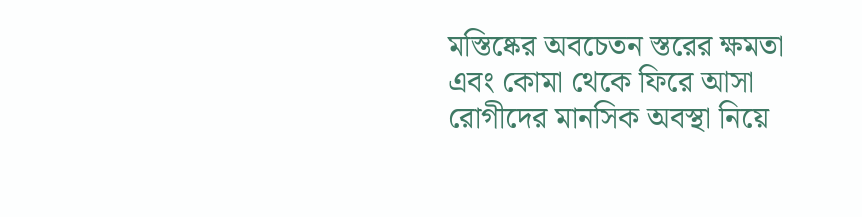মস্তিষ্কের অবচেতন স্তরের ক্ষমতা এবং কোমা থেকে ফিরে আসা রোগীদের মানসিক অবস্থা নিয়ে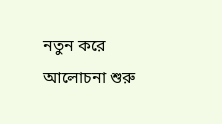নতুন করে আলোচনা শুরু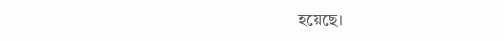হয়েছে।